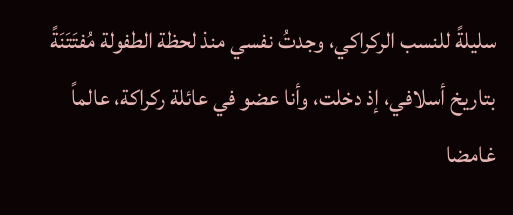سليلةً للنسب الركراكي، وجدتُ نفسي منذ لحظة الطفولة مُفتَتَنَةً بتاريخ أسلافي، إذ دخلت، وأنا عضو في عائلة ركراكة، عالماً غامضا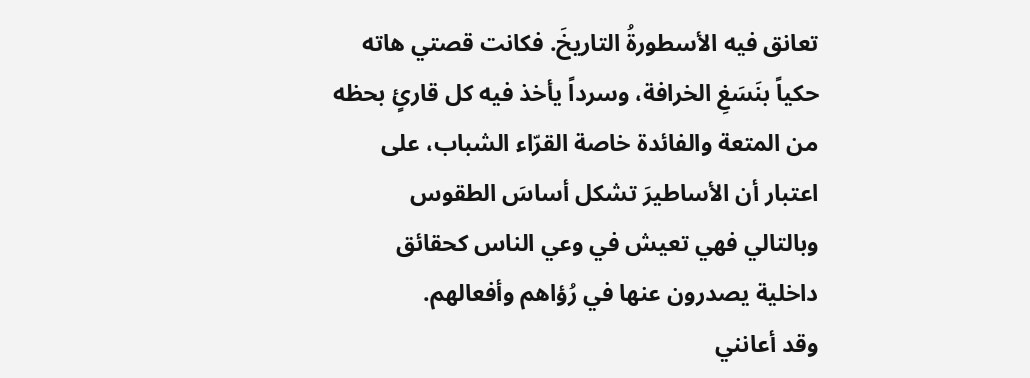تعانق فيه الأسطورةُ التاريخَ. فكانت قصتي هاته حكياً بنَسَغِ الخرافة، وسرداً يأخذ فيه كل قارئٍ بحظه من المتعة والفائدة خاصة القرّاء الشباب، على اعتبار أن الأساطيرَ تشكل أساسَ الطقوس وبالتالي فهي تعيش في وعي الناس كحقائق داخلية يصدرون عنها في رُؤاهم وأفعالهم.
وقد أعانني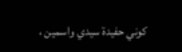كوني حفيدة سيدي واسمين ،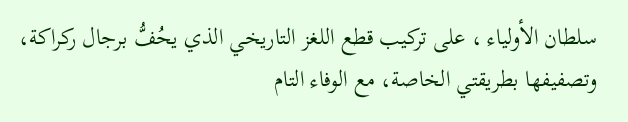سلطان الأولياء ، على تركيب قطع اللغز التاريخي الذي يحُفُّ برجال ركراكة، وتصفيفها بطريقتي الخاصة، مع الوفاء التام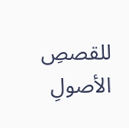للقصصِ الأصولِ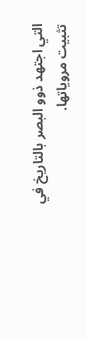التي اجتهد ذوو البصر بالتاريخ في تثبيت مروياتها.